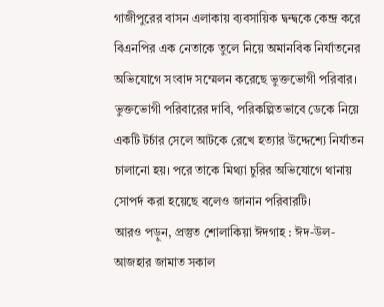গাজীপুরের বাসন এলাকায় ব্যবসায়িক দ্বন্দ্বকে কেন্দ্র করে বিএনপির এক নেতাকে তুলে নিয়ে অমানবিক নির্যাতনের অভিযোগে সংবাদ সম্মেলন করেছে ভুক্তভোগী পরিবার। ভুক্তভোগী পরিবারের দাবি, পরিকল্পিতভাবে ডেকে নিয়ে একটি টর্চার সেলে আটকে রেখে হত্যার উদ্দেশ্যে নির্যাতন চালানো হয়। পরে তাকে মিথ্যা চুরির অভিযোগে থানায় সোপর্দ করা হয়েছে বলেও জানান পরিবারটি।
আরও পড়ুন, প্রস্তুত শোলাকিয়া ঈদগাহ : ঈদ-উল- আজহার জামাত সকাল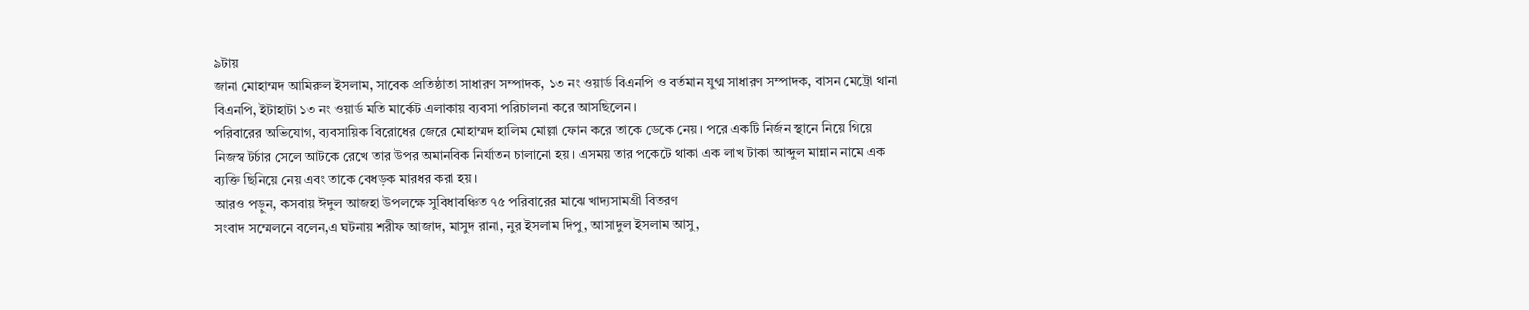৯টায়
জানা মোহাম্মদ আমিরুল ইসলাম, সাবেক প্রতিষ্ঠাতা সাধারণ সম্পাদক, ১৩ নং ওয়ার্ড বিএনপি ও বর্তমান যুগ্ম সাধারণ সম্পাদক, বাসন মেট্রো থানা বিএনপি, ইটাহাটা ১৩ নং ওয়ার্ড মতি মার্কেট এলাকায় ব্যবসা পরিচালনা করে আসছিলেন।
পরিবারের অভিযোগ, ব্যবসায়িক বিরোধের জেরে মোহাম্মদ হালিম মোল্লা ফোন করে তাকে ডেকে নেয়। পরে একটি নির্জন স্থানে নিয়ে গিয়ে নিজস্ব টর্চার সেলে আটকে রেখে তার উপর অমানবিক নির্যাতন চালানো হয়। এসময় তার পকেটে থাকা এক লাখ টাকা আব্দুল মান্নান নামে এক ব্যক্তি ছিনিয়ে নেয় এবং তাকে বেধড়ক মারধর করা হয়।
আরও পড়ুন, কসবায় ঈদুল আজহা উপলক্ষে সুবিধাবঞ্চিত ৭৫ পরিবারের মাঝে খাদ্যসামগ্রী বিতরণ
সংবাদ সম্মেলনে বলেন,এ ঘটনায় শরীফ আজাদ, মাসুদ রানা, নুর ইসলাম দিপু, আসাদুল ইসলাম আসু,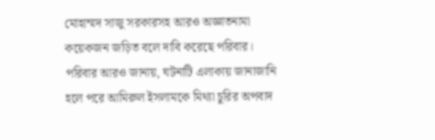মোহাম্মদ সাজু সরকারসহ আরও অজ্ঞাতনামা কয়েকজন জড়িত বলে দাবি করেছে পরিবার। পরিবার আরও জানায়, ঘটনাটি এলাকায় জানাজানি হলে পরে আমিরুল ইসলামকে মিথ্যা চুরির অপবাদ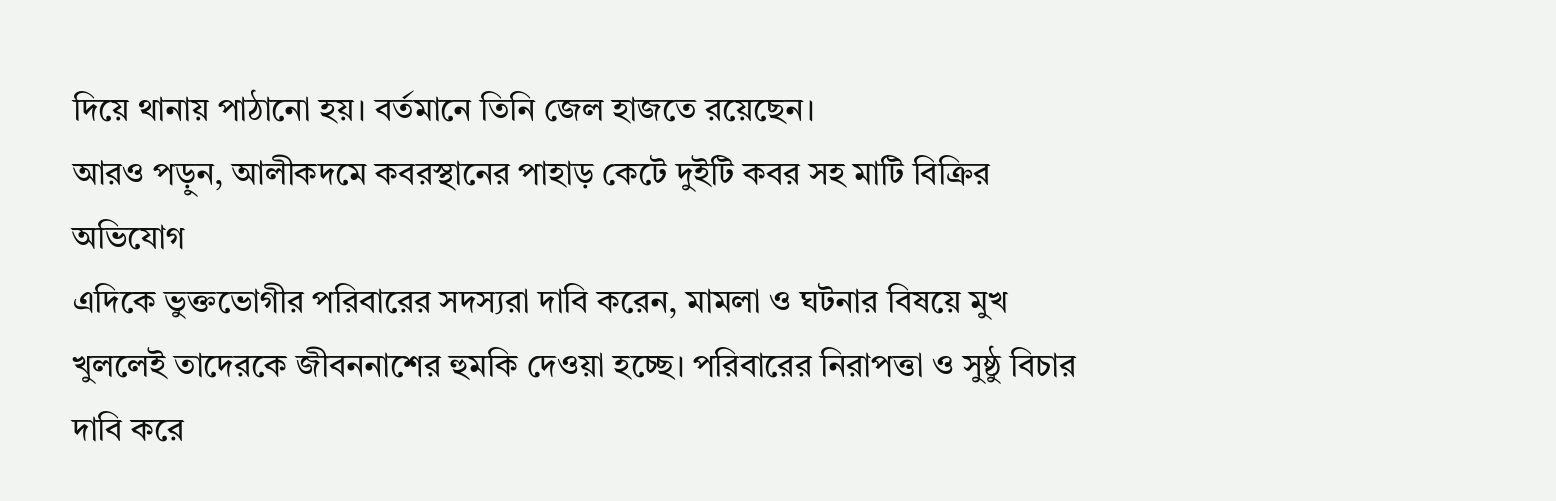দিয়ে থানায় পাঠানো হয়। বর্তমানে তিনি জেল হাজতে রয়েছেন।
আরও পড়ুন, আলীকদমে কবরস্থানের পাহাড় কেটে দুইটি কবর সহ মাটি বিক্রির অভিযোগ
এদিকে ভুক্তভোগীর পরিবারের সদস্যরা দাবি করেন, মামলা ও ঘটনার বিষয়ে মুখ খুললেই তাদেরকে জীবননাশের হুমকি দেওয়া হচ্ছে। পরিবারের নিরাপত্তা ও সুষ্ঠু বিচার দাবি করে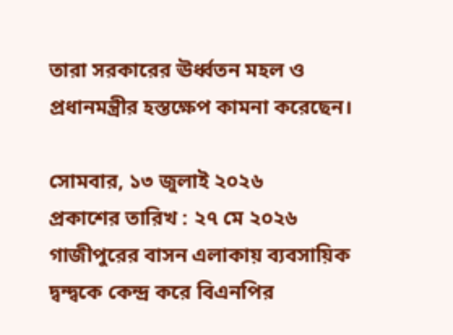তারা সরকারের ঊর্ধ্বতন মহল ও প্রধানমন্ত্রীর হস্তক্ষেপ কামনা করেছেন।

সোমবার, ১৩ জুলাই ২০২৬
প্রকাশের তারিখ : ২৭ মে ২০২৬
গাজীপুরের বাসন এলাকায় ব্যবসায়িক দ্বন্দ্বকে কেন্দ্র করে বিএনপির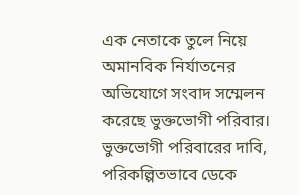এক নেতাকে তুলে নিয়ে অমানবিক নির্যাতনের অভিযোগে সংবাদ সম্মেলন করেছে ভুক্তভোগী পরিবার। ভুক্তভোগী পরিবারের দাবি, পরিকল্পিতভাবে ডেকে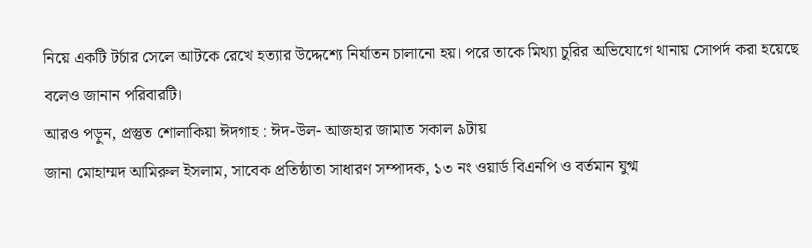নিয়ে একটি টর্চার সেলে আটকে রেখে হত্যার উদ্দেশ্যে নির্যাতন চালানো হয়। পরে তাকে মিথ্যা চুরির অভিযোগে থানায় সোপর্দ করা হয়েছে বলেও জানান পরিবারটি।
আরও পড়ুন, প্রস্তুত শোলাকিয়া ঈদগাহ : ঈদ-উল- আজহার জামাত সকাল ৯টায়
জানা মোহাম্মদ আমিরুল ইসলাম, সাবেক প্রতিষ্ঠাতা সাধারণ সম্পাদক, ১৩ নং ওয়ার্ড বিএনপি ও বর্তমান যুগ্ম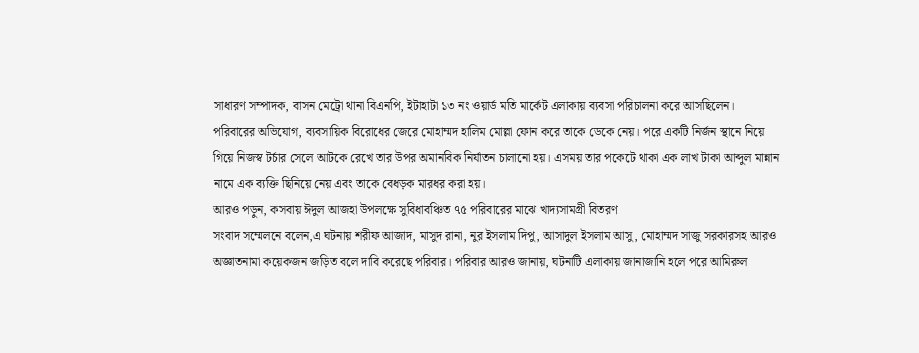সাধারণ সম্পাদক, বাসন মেট্রো থানা বিএনপি, ইটাহাটা ১৩ নং ওয়ার্ড মতি মার্কেট এলাকায় ব্যবসা পরিচালনা করে আসছিলেন।
পরিবারের অভিযোগ, ব্যবসায়িক বিরোধের জেরে মোহাম্মদ হালিম মোল্লা ফোন করে তাকে ডেকে নেয়। পরে একটি নির্জন স্থানে নিয়ে গিয়ে নিজস্ব টর্চার সেলে আটকে রেখে তার উপর অমানবিক নির্যাতন চালানো হয়। এসময় তার পকেটে থাকা এক লাখ টাকা আব্দুল মান্নান নামে এক ব্যক্তি ছিনিয়ে নেয় এবং তাকে বেধড়ক মারধর করা হয়।
আরও পড়ুন, কসবায় ঈদুল আজহা উপলক্ষে সুবিধাবঞ্চিত ৭৫ পরিবারের মাঝে খাদ্যসামগ্রী বিতরণ
সংবাদ সম্মেলনে বলেন,এ ঘটনায় শরীফ আজাদ, মাসুদ রানা, নুর ইসলাম দিপু, আসাদুল ইসলাম আসু, মোহাম্মদ সাজু সরকারসহ আরও অজ্ঞাতনামা কয়েকজন জড়িত বলে দাবি করেছে পরিবার। পরিবার আরও জানায়, ঘটনাটি এলাকায় জানাজানি হলে পরে আমিরুল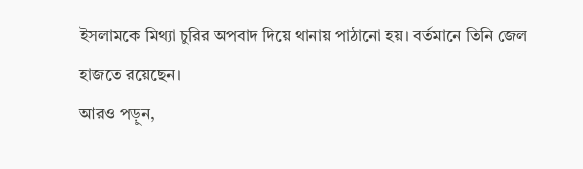ইসলামকে মিথ্যা চুরির অপবাদ দিয়ে থানায় পাঠানো হয়। বর্তমানে তিনি জেল হাজতে রয়েছেন।
আরও পড়ুন,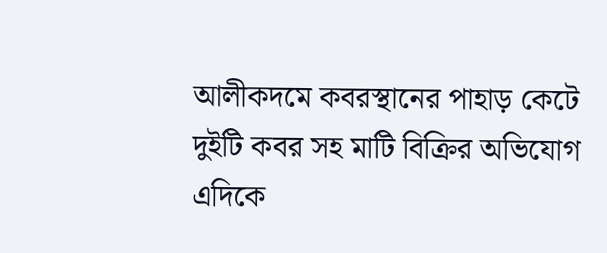আলীকদমে কবরস্থানের পাহাড় কেটে দুইটি কবর সহ মাটি বিক্রির অভিযোগ
এদিকে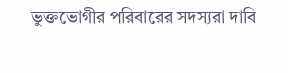ভুক্তভোগীর পরিবারের সদস্যরা দাবি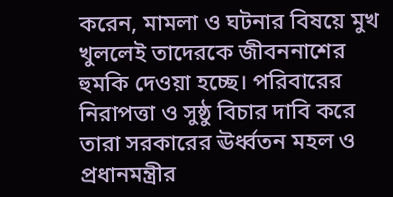করেন, মামলা ও ঘটনার বিষয়ে মুখ খুললেই তাদেরকে জীবননাশের হুমকি দেওয়া হচ্ছে। পরিবারের নিরাপত্তা ও সুষ্ঠু বিচার দাবি করে তারা সরকারের ঊর্ধ্বতন মহল ও প্রধানমন্ত্রীর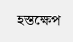হস্তক্ষেপ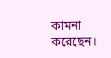কামনা করেছেন।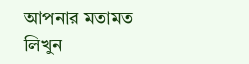আপনার মতামত লিখুন